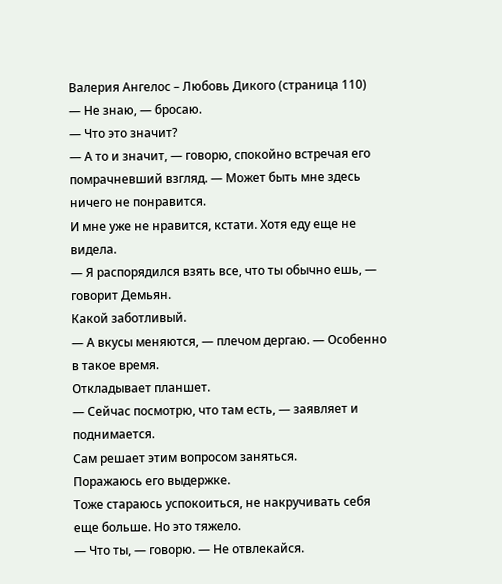Валерия Ангелос – Любовь Дикого (страница 110)
— Не знаю, — бросаю.
— Что это значит?
— А то и значит, — говорю, спокойно встречая его помрачневший взгляд. — Может быть мне здесь ничего не понравится.
И мне уже не нравится, кстати. Хотя еду еще не видела.
— Я распорядился взять все, что ты обычно ешь, — говорит Демьян.
Какой заботливый.
— А вкусы меняются, — плечом дергаю. — Особенно в такое время.
Откладывает планшет.
— Сейчас посмотрю, что там есть, — заявляет и поднимается.
Сам решает этим вопросом заняться.
Поражаюсь его выдержке.
Тоже стараюсь успокоиться, не накручивать себя еще больше. Но это тяжело.
— Что ты, — говорю. — Не отвлекайся.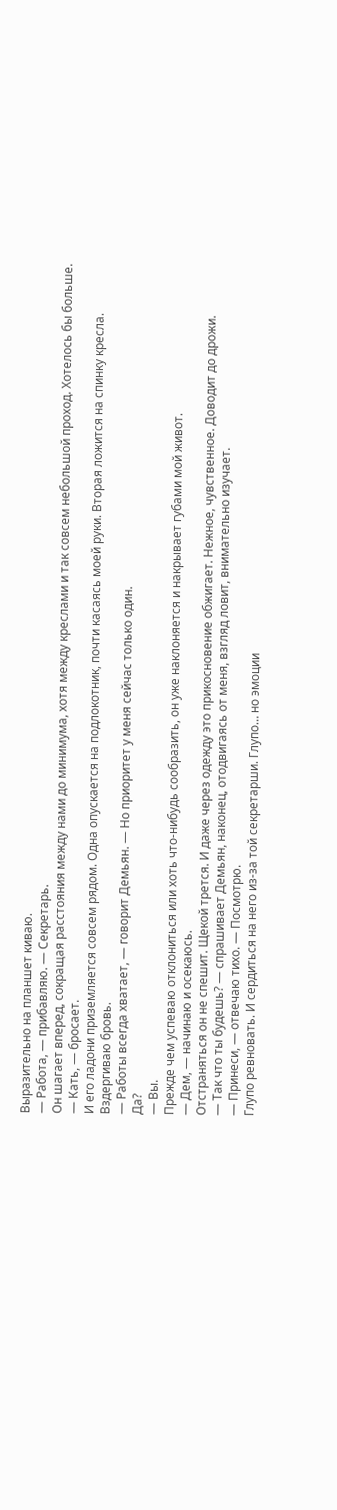Выразительно на планшет киваю.
— Работа, — прибавляю. — Секретарь.
Он шагает вперед, сокращая расстояния между нами до минимума, хотя между креслами и так совсем небольшой проход. Хотелось бы больше.
— Кать, — бросает.
И его ладони приземляется совсем рядом. Одна опускается на подлокотник, почти касаясь моей руки. Вторая ложится на спинку кресла.
Вздергиваю бровь.
— Работы всегда хватает, — говорит Демьян. — Но приоритет у меня сейчас только один.
Да?
— Вы.
Прежде чем успеваю отклониться или хоть что-нибудь сообразить, он уже наклоняется и накрывает губами мой живот.
— Дем, — начинаю и осекаюсь.
Отстраняться он не спешит. Щекой трется. И даже через одежду это прикосновение обжигает. Нежное, чувственное. Доводит до дрожи.
— Так что ты будешь? — спрашивает Демьян, наконец, отодвигаясь от меня, взгляд ловит, внимательно изучает.
— Принеси, — отвечаю тихо. — Посмотрю.
Глупо ревновать. И сердиться на него из-за той секретарши. Глупо… но эмоции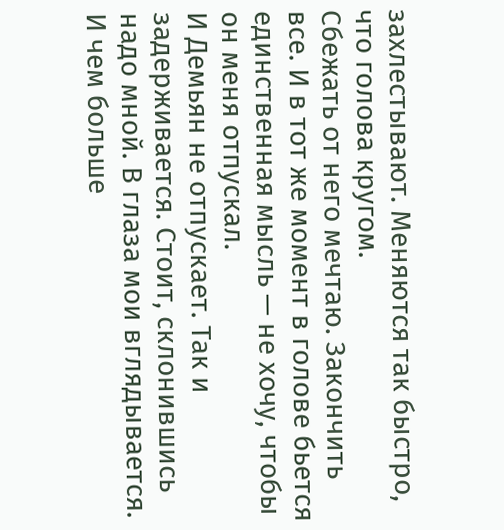захлестывают. Меняются так быстро, что голова кругом.
Сбежать от него мечтаю. Закончить все. И в тот же момент в голове бьется единственная мысль — не хочу, чтобы он меня отпускал.
И Демьян не отпускает. Так и задерживается. Стоит, склонившись надо мной. В глаза мои вглядывается. И чем больше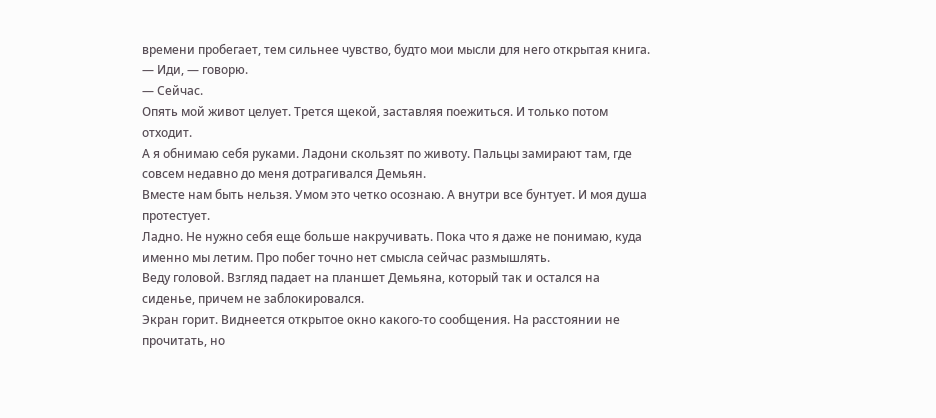времени пробегает, тем сильнее чувство, будто мои мысли для него открытая книга.
— Иди, — говорю.
— Сейчас.
Опять мой живот целует. Трется щекой, заставляя поежиться. И только потом отходит.
А я обнимаю себя руками. Ладони скользят по животу. Пальцы замирают там, где совсем недавно до меня дотрагивался Демьян.
Вместе нам быть нельзя. Умом это четко осознаю. А внутри все бунтует. И моя душа протестует.
Ладно. Не нужно себя еще больше накручивать. Пока что я даже не понимаю, куда именно мы летим. Про побег точно нет смысла сейчас размышлять.
Веду головой. Взгляд падает на планшет Демьяна, который так и остался на сиденье, причем не заблокировался.
Экран горит. Виднеется открытое окно какого-то сообщения. На расстоянии не прочитать, но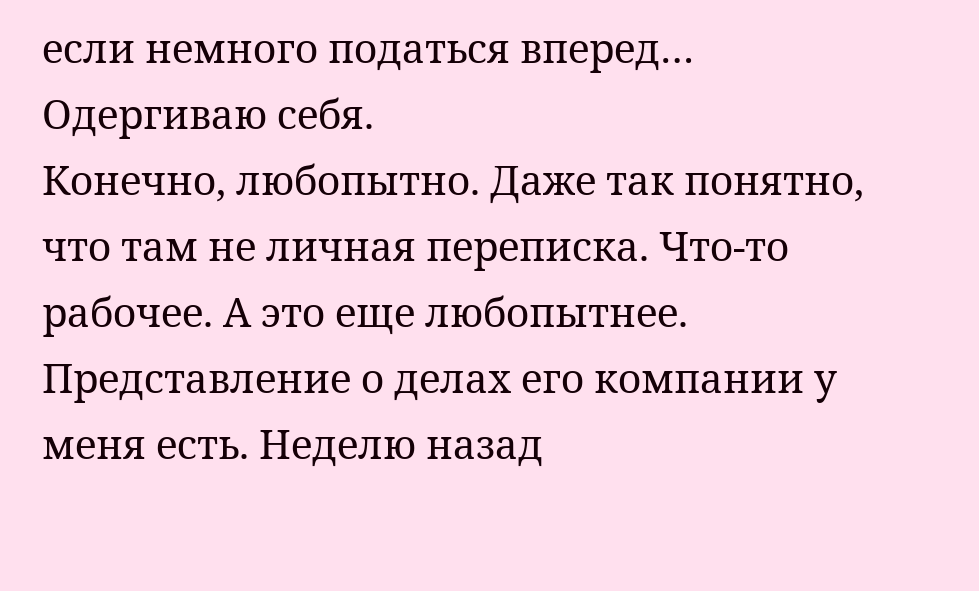если немного податься вперед…
Одергиваю себя.
Конечно, любопытно. Даже так понятно, что там не личная переписка. Что-то рабочее. А это еще любопытнее. Представление о делах его компании у меня есть. Неделю назад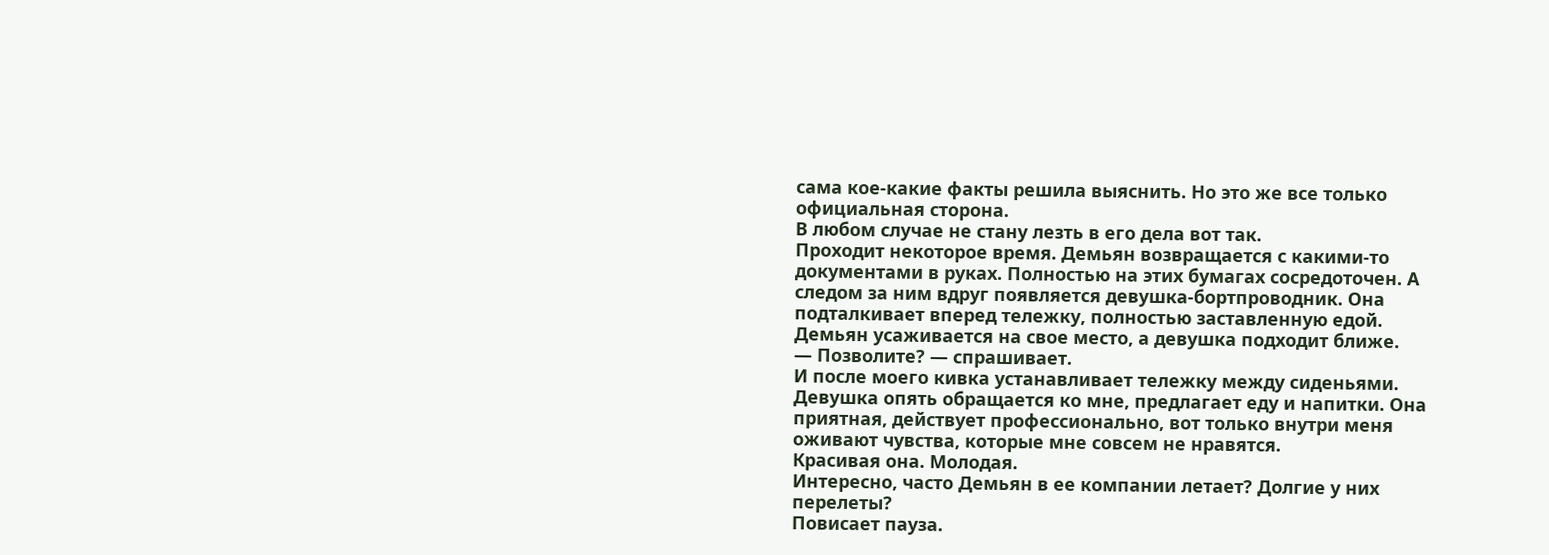сама кое-какие факты решила выяснить. Но это же все только официальная сторона.
В любом случае не стану лезть в его дела вот так.
Проходит некоторое время. Демьян возвращается с какими-то документами в руках. Полностью на этих бумагах сосредоточен. А следом за ним вдруг появляется девушка-бортпроводник. Она подталкивает вперед тележку, полностью заставленную едой.
Демьян усаживается на свое место, а девушка подходит ближе.
— Позволите? — спрашивает.
И после моего кивка устанавливает тележку между сиденьями.
Девушка опять обращается ко мне, предлагает еду и напитки. Она приятная, действует профессионально, вот только внутри меня оживают чувства, которые мне совсем не нравятся.
Красивая она. Молодая.
Интересно, часто Демьян в ее компании летает? Долгие у них перелеты?
Повисает пауза.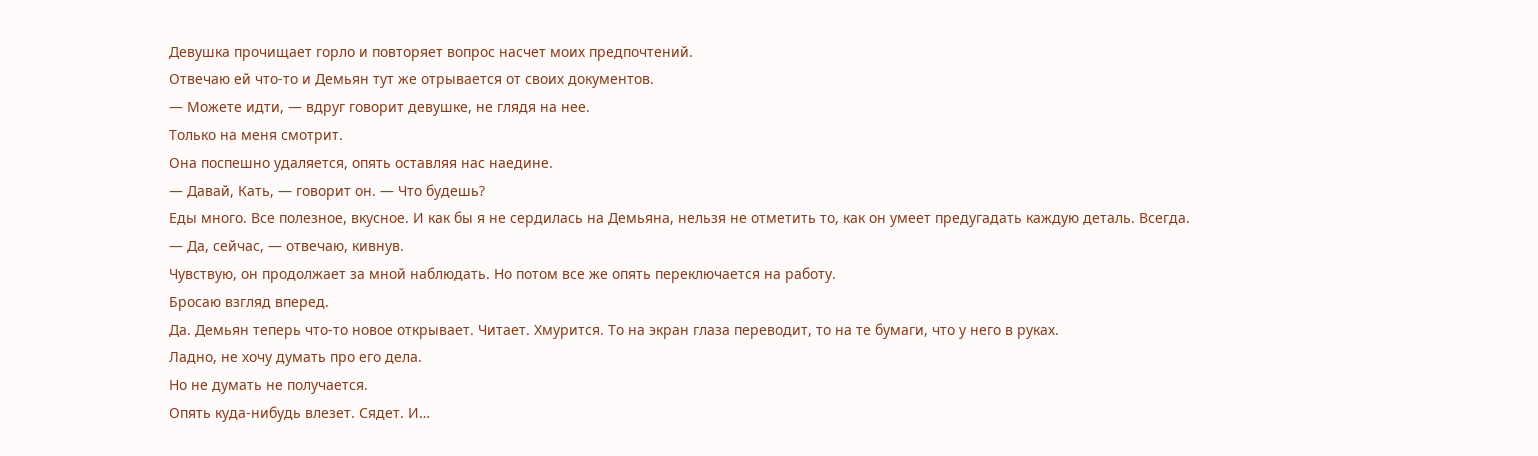Девушка прочищает горло и повторяет вопрос насчет моих предпочтений.
Отвечаю ей что-то и Демьян тут же отрывается от своих документов.
— Можете идти, — вдруг говорит девушке, не глядя на нее.
Только на меня смотрит.
Она поспешно удаляется, опять оставляя нас наедине.
— Давай, Кать, — говорит он. — Что будешь?
Еды много. Все полезное, вкусное. И как бы я не сердилась на Демьяна, нельзя не отметить то, как он умеет предугадать каждую деталь. Всегда.
— Да, сейчас, — отвечаю, кивнув.
Чувствую, он продолжает за мной наблюдать. Но потом все же опять переключается на работу.
Бросаю взгляд вперед.
Да. Демьян теперь что-то новое открывает. Читает. Хмурится. То на экран глаза переводит, то на те бумаги, что у него в руках.
Ладно, не хочу думать про его дела.
Но не думать не получается.
Опять куда-нибудь влезет. Сядет. И…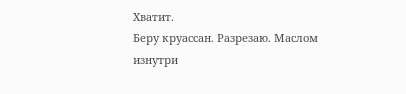Хватит.
Беру круассан. Разрезаю. Маслом изнутри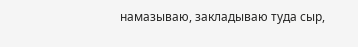намазываю, закладываю туда сыр,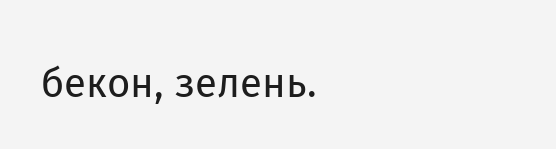бекон, зелень.